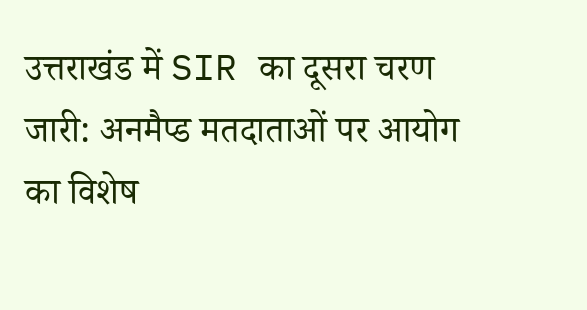उत्तराखंड में SIR का दूसरा चरण जारी: अनमैप्ड मतदाताओं पर आयोग का विशेष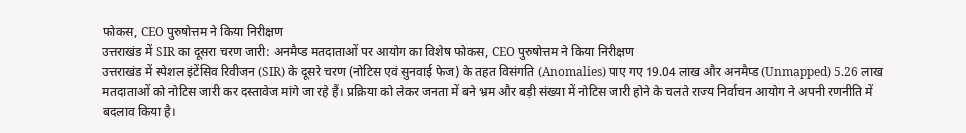फोकस, CEO पुरुषोत्तम ने किया निरीक्षण
उत्तराखंड में SIR का दूसरा चरण जारी: अनमैप्ड मतदाताओं पर आयोग का विशेष फोकस, CEO पुरुषोत्तम ने किया निरीक्षण
उत्तराखंड में स्पेशल इंटेंसिव रिवीजन (SIR) के दूसरे चरण (नोटिस एवं सुनवाई फेज) के तहत विसंगति (Anomalies) पाए गए 19.04 लाख और अनमैप्ड (Unmapped) 5.26 लाख मतदाताओं को नोटिस जारी कर दस्तावेज मांगे जा रहे हैं। प्रक्रिया को लेकर जनता में बने भ्रम और बड़ी संख्या में नोटिस जारी होने के चलते राज्य निर्वाचन आयोग ने अपनी रणनीति में बदलाव किया है।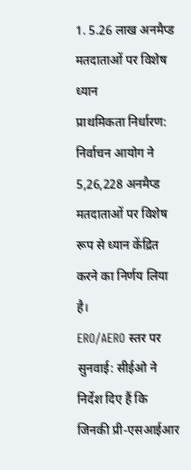1. 5.26 लाख अनमैप्ड मतदाताओं पर विशेष ध्यान
प्राथमिकता निर्धारण: निर्वाचन आयोग ने 5,26,228 अनमैप्ड मतदाताओं पर विशेष रूप से ध्यान केंद्रित करने का निर्णय लिया है।
ERO/AERO स्तर पर सुनवाई: सीईओ ने निर्देश दिए हैं कि जिनकी प्री-एसआईआर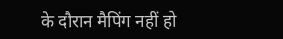के दौरान मैपिंग नहीं हो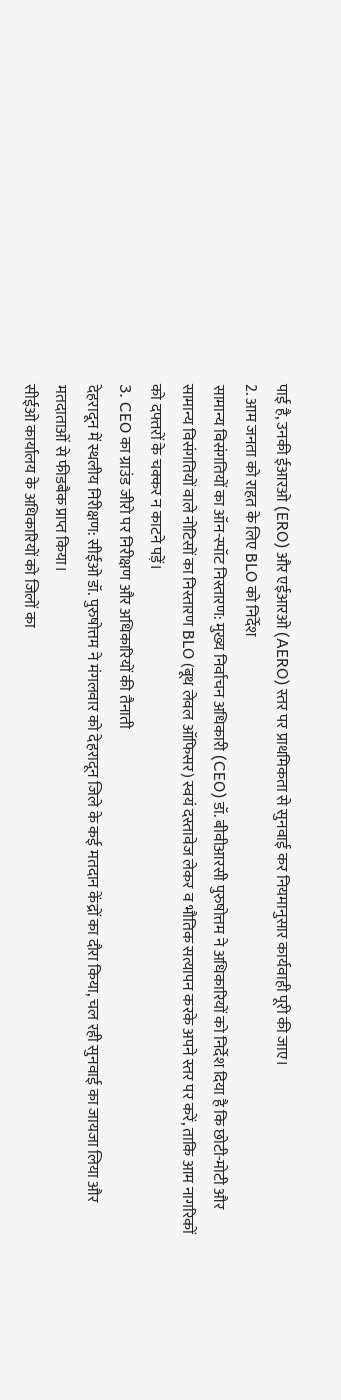पाई है, उनकी ईआरओ (ERO) और एईआरओ (AERO) स्तर पर प्राथमिकता से सुनवाई कर नियमानुसार कार्यवाही पूरी की जाए।
2. आम जनता को राहत के लिए BLO को निर्देश
सामान्य विसंगतियों का ऑन-स्पॉट निस्तारण: मुख्य निर्वाचन अधिकारी (CEO) डॉ. बीवीआरसी पुरुषोत्तम ने अधिकारियों को निर्देश दिया है कि छोटी-मोटी और सामान्य विसंगतियों वाले नोटिसों का निस्तारण BLO (बूथ लेवल ऑफिसर) स्वयं दस्तावेज लेकर व भौतिक सत्यापन करके अपने स्तर पर करें, ताकि आम नागरिकों को दफ्तरों के चक्कर न काटने पड़ें।
3. CEO का ग्राउंड जीरो पर निरीक्षण और अधिकारियों की तैनाती
देहरादून में स्थलीय निरीक्षण: सीईओ डॉ. पुरुषोत्तम ने मंगलवार को देहरादून जिले के कई मतदान केंद्रों का दौरा किया, चल रही सुनवाई का जायजा लिया और मतदाताओं से फीडबैक प्राप्त किया।
सीईओ कार्यालय के अधिकारियों को जिलों का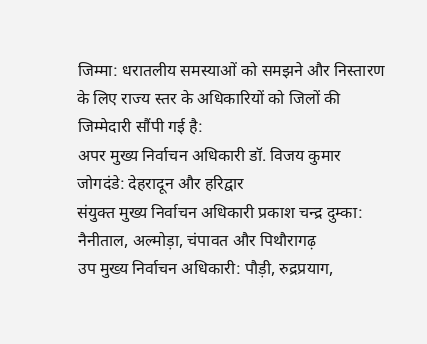जिम्मा: धरातलीय समस्याओं को समझने और निस्तारण के लिए राज्य स्तर के अधिकारियों को जिलों की जिम्मेदारी सौंपी गई है:
अपर मुख्य निर्वाचन अधिकारी डॉ. विजय कुमार जोगदंडे: देहरादून और हरिद्वार
संयुक्त मुख्य निर्वाचन अधिकारी प्रकाश चन्द्र दुम्का: नैनीताल, अल्मोड़ा, चंपावत और पिथौरागढ़
उप मुख्य निर्वाचन अधिकारी: पौड़ी, रुद्रप्रयाग,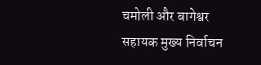चमोली और बागेश्वर
सहायक मुख्य निर्वाचन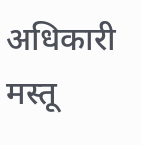अधिकारी मस्तू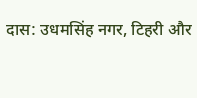दास: उधमसिंह नगर, टिहरी और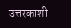उत्तरकाशी